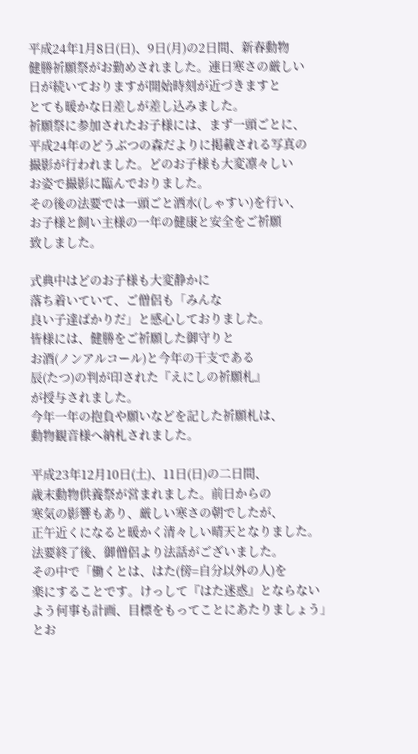平成24年1月8日(日)、9日(月)の2日間、新春動物
健勝祈願祭がお勤めされました。連日寒さの厳しい
日が続いておりますが開始時刻が近づきますと
とても暖かな日差しが差し込みました。
祈願祭に参加されたお子様には、まず一頭ごとに、
平成24年のどうぶつの森だよりに掲載される写真の
撮影が行われました。どのお子様も大変凛々しい
お姿で撮影に臨んでおりました。
その後の法要では一頭ごと洒水(しゃすい)を行い、
お子様と飼い主様の一年の健康と安全をご祈願
致しました。

式典中はどのお子様も大変静かに
落ち着いていて、ご僧侶も「みんな
良い子達ばかりだ」と感心しておりました。
皆様には、健勝をご祈願した御守りと
お酒(ノンアルコール)と今年の干支である
辰(たつ)の判が印された『えにしの祈願札』
が授与されました。
今年一年の抱負や願いなどを記した祈願札は、
動物観音様へ納札されました。

平成23年12月10日(土)、11日(日)の二日間、
歳末動物供養祭が営まれました。前日からの
寒気の影響もあり、厳しい寒さの朝でしたが、
正午近くになると暖かく清々しい晴天となりました。
法要終了後、御僧侶より法話がございました。
その中で「働くとは、はた(傍=自分以外の人)を
楽にすることです。けっして『はた迷惑』とならない
よう何事も計画、目標をもってことにあたりましょう」
とお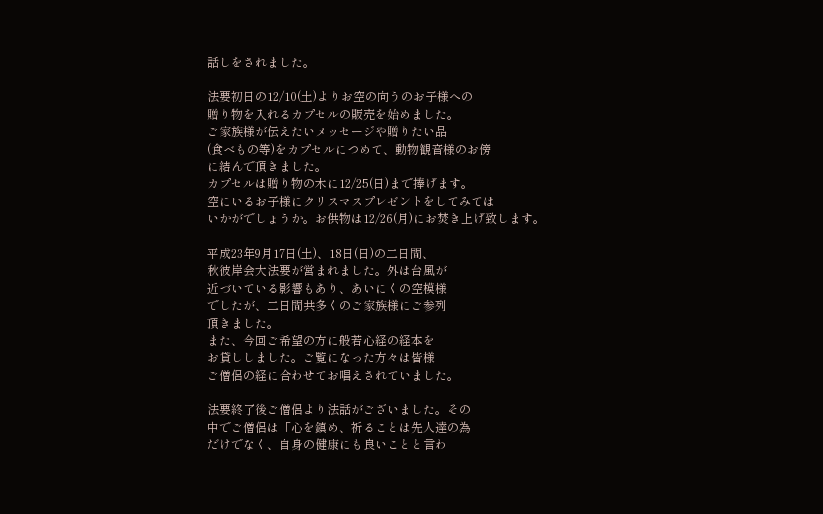話しをされました。

法要初日の12/10(土)よりお空の向うのお子様への
贈り物を入れるカプセルの販売を始めました。
ご家族様が伝えたいメッセージや贈りたい品
(食べもの等)をカプセルにつめて、動物観音様のお傍
に結んで頂きました。
カプセルは贈り物の木に12/25(日)まで捧げます。
空にいるお子様にクリスマスプレゼントをしてみては
いかがでしょうか。お供物は12/26(月)にお焚き上げ致します。

平成23年9月17日(土)、18日(日)の二日間、
秋彼岸会大法要が営まれました。外は台風が
近づいている影響もあり、あいにくの空模様
でしたが、二日間共多くのご家族様にご参列
頂きました。
また、今回ご希望の方に般若心経の経本を
お貸ししました。ご覧になった方々は皆様
ご僧侶の経に合わせてお唱えされていました。

法要終了後ご僧侶より法話がございました。その
中でご僧侶は「心を鎮め、祈ることは先人達の為
だけでなく、自身の健康にも良いことと言わ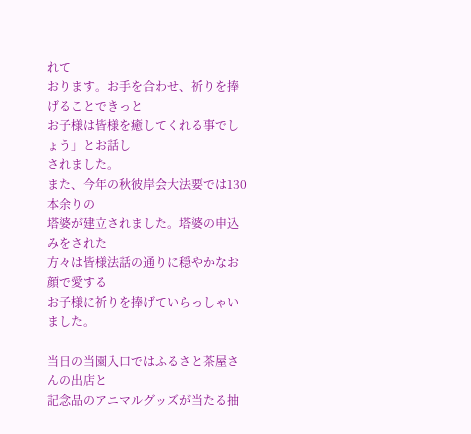れて
おります。お手を合わせ、祈りを捧げることできっと
お子様は皆様を癒してくれる事でしょう」とお話し
されました。
また、今年の秋彼岸会大法要では130本余りの
塔婆が建立されました。塔婆の申込みをされた
方々は皆様法話の通りに穏やかなお顔で愛する
お子様に祈りを捧げていらっしゃいました。

当日の当園入口ではふるさと茶屋さんの出店と
記念品のアニマルグッズが当たる抽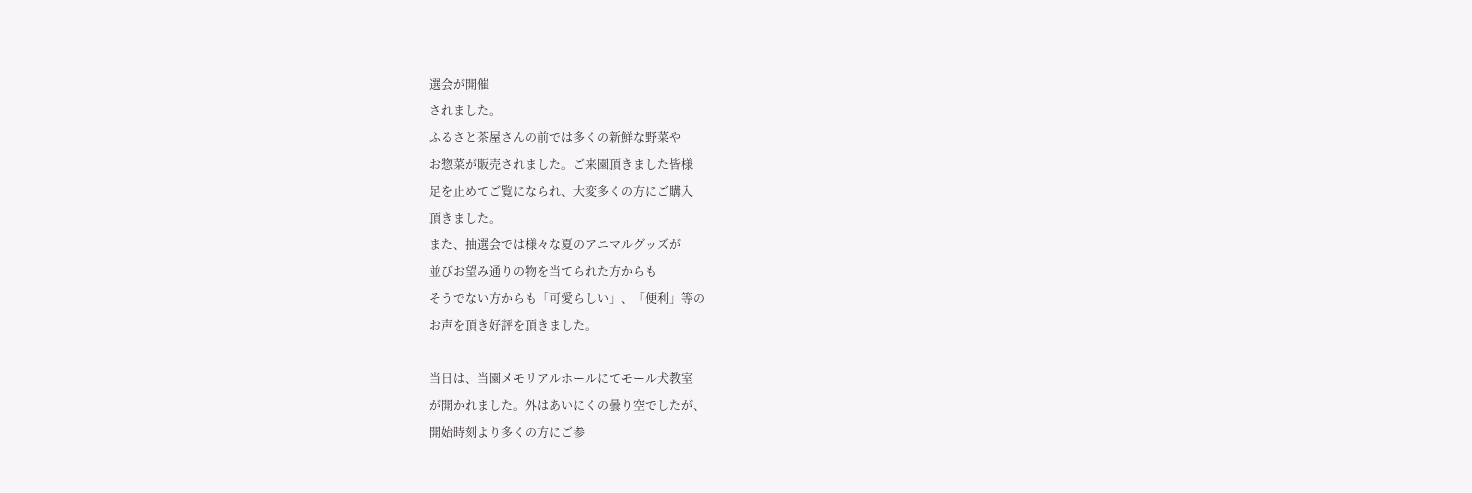選会が開催
されました。
ふるさと茶屋さんの前では多くの新鮮な野菜や
お惣菜が販売されました。ご来園頂きました皆様
足を止めてご覧になられ、大変多くの方にご購入
頂きました。
また、抽選会では様々な夏のアニマルグッズが
並びお望み通りの物を当てられた方からも
そうでない方からも「可愛らしい」、「便利」等の
お声を頂き好評を頂きました。

当日は、当園メモリアルホールにてモール犬教室
が開かれました。外はあいにくの曇り空でしたが、
開始時刻より多くの方にご参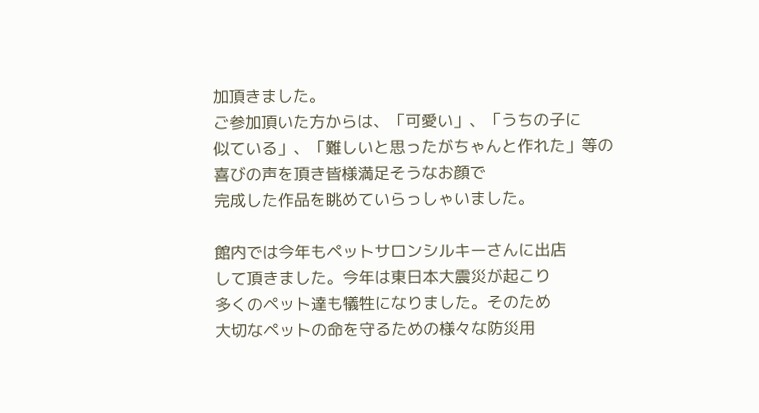加頂きました。
ご参加頂いた方からは、「可愛い」、「うちの子に
似ている」、「難しいと思ったがちゃんと作れた」等の
喜びの声を頂き皆様満足そうなお顔で
完成した作品を眺めていらっしゃいました。

館内では今年もペットサロンシルキーさんに出店
して頂きました。今年は東日本大震災が起こり
多くのペット達も犠牲になりました。そのため
大切なペットの命を守るための様々な防災用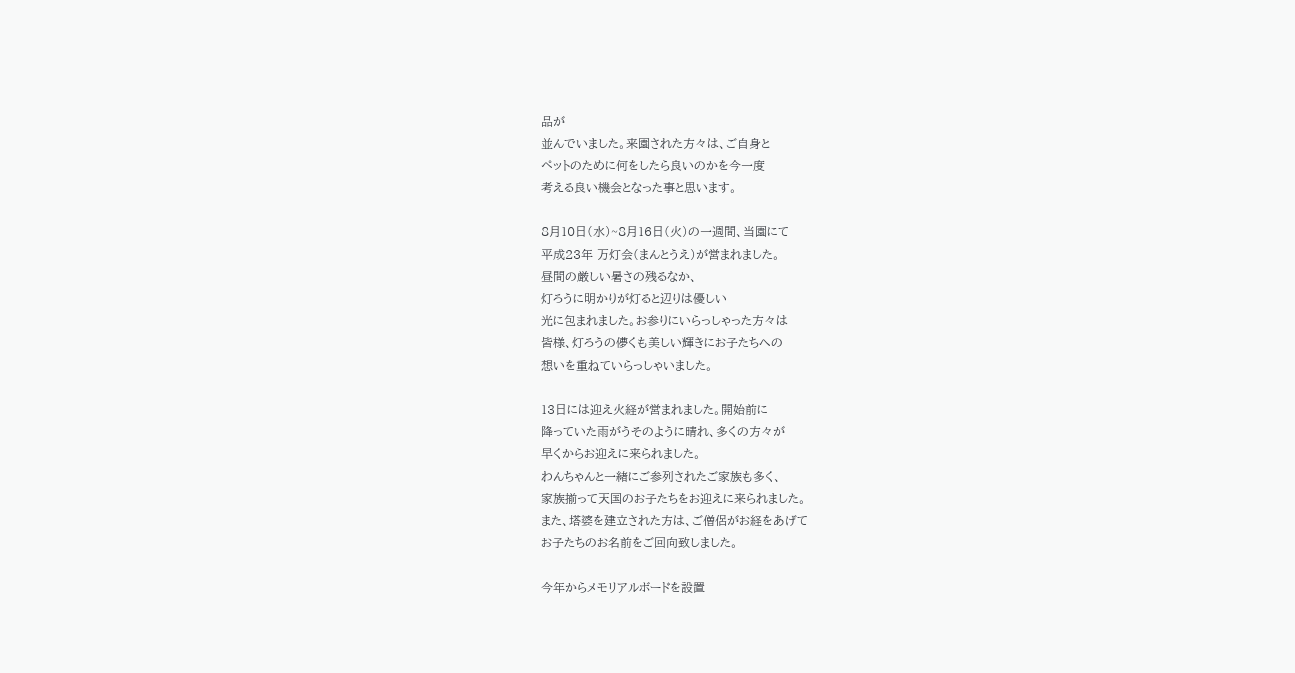品が
並んでいました。来園された方々は、ご自身と
ペットのために何をしたら良いのかを今一度
考える良い機会となった事と思います。

8月10日(水)~8月16日(火)の一週間、当園にて
平成23年 万灯会(まんとうえ)が営まれました。
昼間の厳しい暑さの残るなか、
灯ろうに明かりが灯ると辺りは優しい
光に包まれました。お参りにいらっしゃった方々は
皆様、灯ろうの儚くも美しい輝きにお子たちへの
想いを重ねていらっしゃいました。

13日には迎え火経が営まれました。開始前に
降っていた雨がうそのように晴れ、多くの方々が
早くからお迎えに来られました。
わんちゃんと一緒にご参列されたご家族も多く、
家族揃って天国のお子たちをお迎えに来られました。
また、塔婆を建立された方は、ご僧侶がお経をあげて
お子たちのお名前をご回向致しました。

今年からメモリアルボードを設置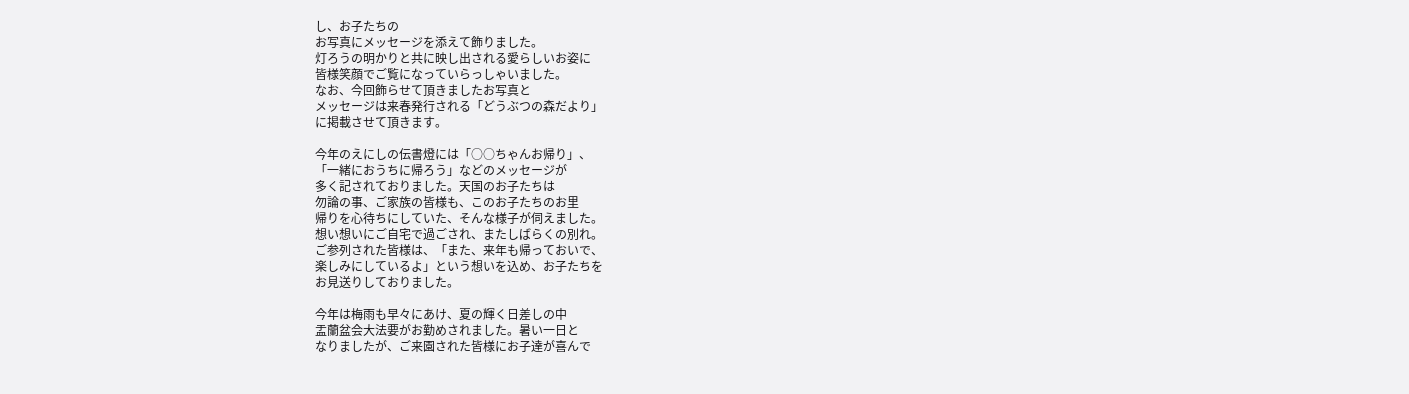し、お子たちの
お写真にメッセージを添えて飾りました。
灯ろうの明かりと共に映し出される愛らしいお姿に
皆様笑顔でご覧になっていらっしゃいました。
なお、今回飾らせて頂きましたお写真と
メッセージは来春発行される「どうぶつの森だより」
に掲載させて頂きます。

今年のえにしの伝書燈には「○○ちゃんお帰り」、
「一緒におうちに帰ろう」などのメッセージが
多く記されておりました。天国のお子たちは
勿論の事、ご家族の皆様も、このお子たちのお里
帰りを心待ちにしていた、そんな様子が伺えました。
想い想いにご自宅で過ごされ、またしばらくの別れ。
ご参列された皆様は、「また、来年も帰っておいで、
楽しみにしているよ」という想いを込め、お子たちを
お見送りしておりました。

今年は梅雨も早々にあけ、夏の輝く日差しの中
盂蘭盆会大法要がお勤めされました。暑い一日と
なりましたが、ご来園された皆様にお子達が喜んで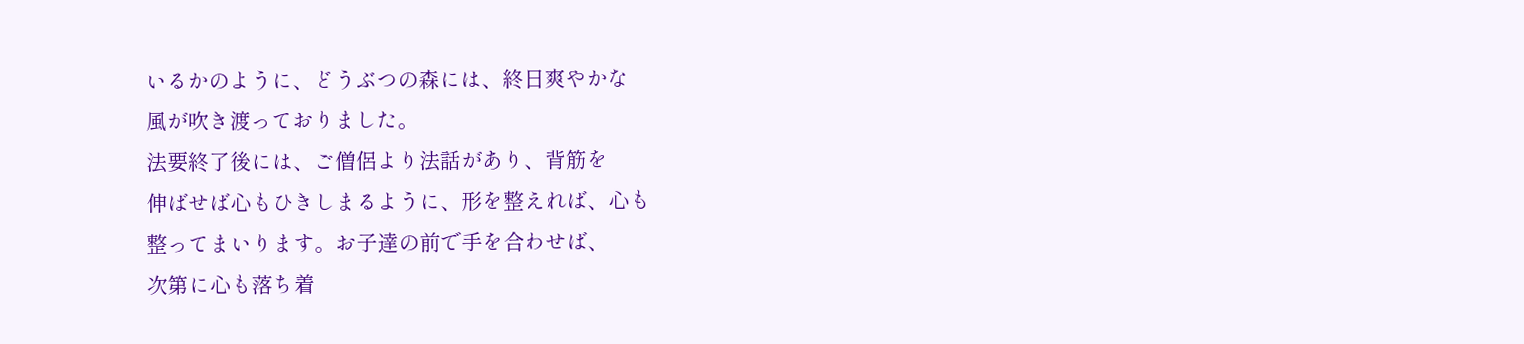いるかのように、どうぶつの森には、終日爽やかな
風が吹き渡っておりました。
法要終了後には、ご僧侶より法話があり、背筋を
伸ばせば心もひきしまるように、形を整えれば、心も
整ってまいります。お子達の前で手を合わせば、
次第に心も落ち着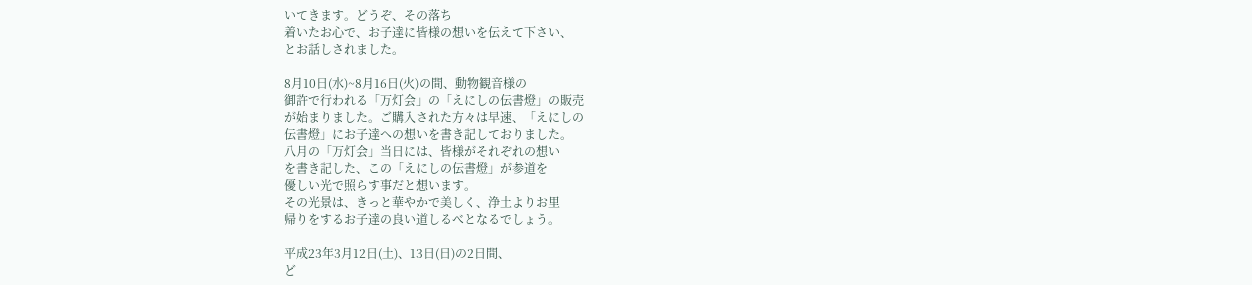いてきます。どうぞ、その落ち
着いたお心で、お子達に皆様の想いを伝えて下さい、
とお話しされました。

8月10日(水)~8月16日(火)の間、動物観音様の
御許で行われる「万灯会」の「えにしの伝書燈」の販売
が始まりました。ご購入された方々は早速、「えにしの
伝書燈」にお子達への想いを書き記しておりました。
八月の「万灯会」当日には、皆様がそれぞれの想い
を書き記した、この「えにしの伝書燈」が参道を
優しい光で照らす事だと想います。
その光景は、きっと華やかで美しく、浄土よりお里
帰りをするお子達の良い道しるべとなるでしょう。

平成23年3月12日(土)、13日(日)の2日間、
ど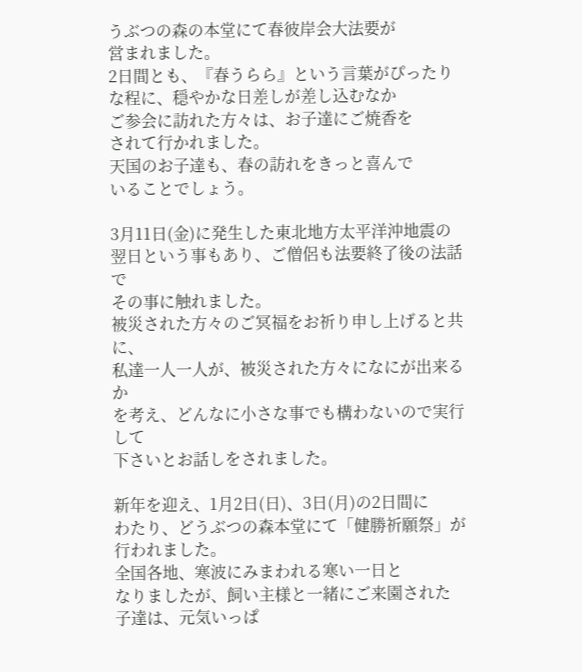うぶつの森の本堂にて春彼岸会大法要が
営まれました。
2日間とも、『春うらら』という言葉がぴったり
な程に、穏やかな日差しが差し込むなか
ご参会に訪れた方々は、お子達にご焼香を
されて行かれました。
天国のお子達も、春の訪れをきっと喜んで
いることでしょう。

3月11日(金)に発生した東北地方太平洋沖地震の
翌日という事もあり、ご僧侶も法要終了後の法話で
その事に触れました。
被災された方々のご冥福をお祈り申し上げると共に、
私達一人一人が、被災された方々になにが出来るか
を考え、どんなに小さな事でも構わないので実行して
下さいとお話しをされました。

新年を迎え、1月2日(日)、3日(月)の2日間に
わたり、どうぶつの森本堂にて「健勝祈願祭」が
行われました。
全国各地、寒波にみまわれる寒い一日と
なりましたが、飼い主様と一緒にご来園された
子達は、元気いっぱ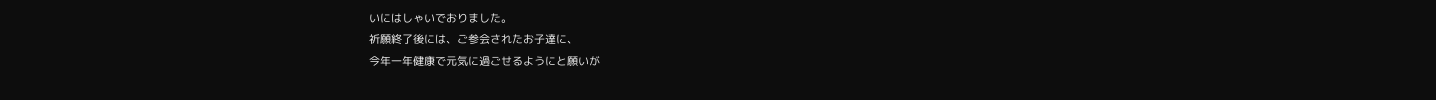いにはしゃいでおりました。
祈願終了後には、ご参会されたお子達に、
今年一年健康で元気に過ごせるようにと願いが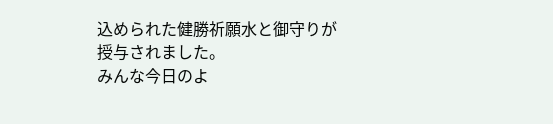込められた健勝祈願水と御守りが授与されました。
みんな今日のよ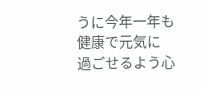うに今年一年も健康で元気に
過ごせるよう心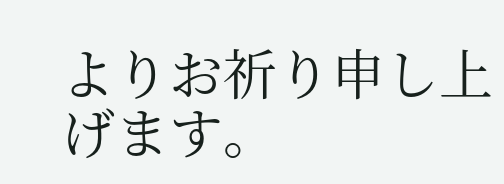よりお祈り申し上げます。